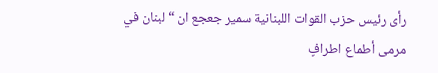رأى رئيس حزب القوات اللبنانية سمير جعجع ان “لبنان في مرمى أطماع اطرافٍ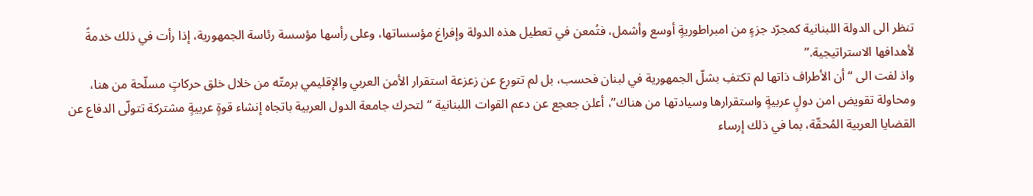تنظر الى الدولة اللبنانية كمجرّد جزءٍ من امبراطوريةٍ أوسع وأشمل، فتُمعن في تعطيل هذه الدولة وإفراغ مؤسساتها، وعلى رأسها مؤسسة رئاسة الجمهورية، إذا رأت في ذلك خدمةً لأهدافها الاستراتيجية.”
واذ لفت الى “أن الأطراف ذاتها لم تكتفِ بشلّ الجمهورية في لبنان فحسب، بل لم تتورع عن زعزعة استقرار الأمن العربي والإقليمي برمتّه من خلال خلق حركاتٍ مسلّحة من هنا، ومحاولة تقويض امن دولٍ عربيةٍ واستقرارها وسيادتها من هناك”، أعلن جعجع عن دعم القوات اللبنانية “لتحرك جامعة الدول العربية باتجاه إنشاء قوةٍ عربيةٍ مشتركة تتولّى الدفاع عن القضايا العربية المُحقّة، بما في ذلك إرساء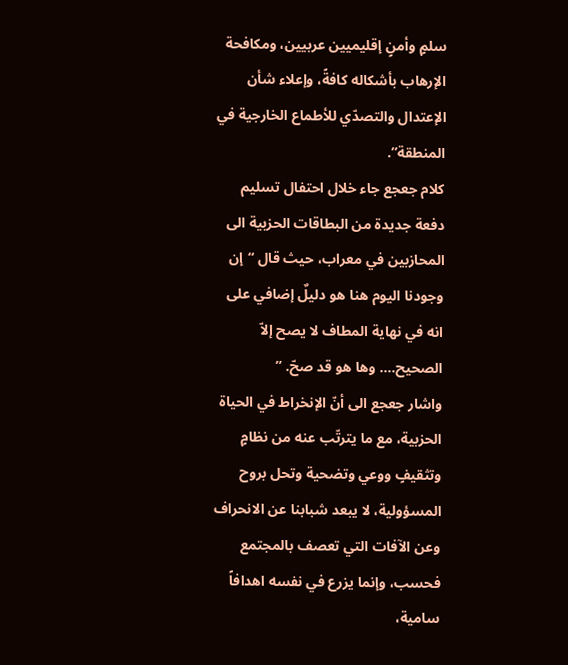سلمٍ وأمنٍ إقليميين عربيين، ومكافحة الإرهاب بأشكاله كافةً، وإعلاء شأن الإعتدال والتصدّي للأطماع الخارجية في المنطقة”.
كلام جعجع جاء خلال احتفال تسليم دفعة جديدة من البطاقات الحزبية الى المحازبين في معراب، حيث قال “إن وجودنا اليوم هنا هو دليلٌ إضافي على انه في نهاية المطاف لا يصح إلاّ الصحيح…. وها هو قد صحّ. ”
واشار جعجع الى أنّ الإنخراط في الحياة الحزبية، مع ما يترتّب عنه من نظامٍ وتثقيفٍ ووعي وتضحية وتحل بروح المسؤولية، لا يبعد شبابنا عن الانحراف وعن الآفات التي تعصف بالمجتمع فحسب، وإنما يزرع في نفسه اهدافاً سامية،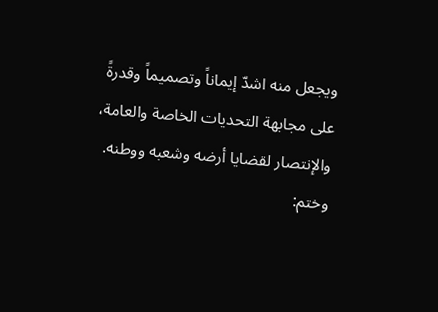ويجعل منه اشدّ إيماناً وتصميماً وقدرةً على مجابهة التحديات الخاصة والعامة، والإنتصار لقضايا أرضه وشعبه ووطنه.
وختم: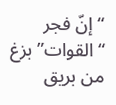“إنّ فجر “القوات” بزغ من بريق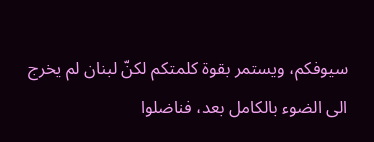سيوفكم، ويستمر بقوة كلمتكم لكنّ لبنان لم يخرج الى الضوء بالكامل بعد، فناضلوا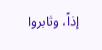إذاً، وثابروا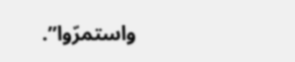واستمرّوا”.